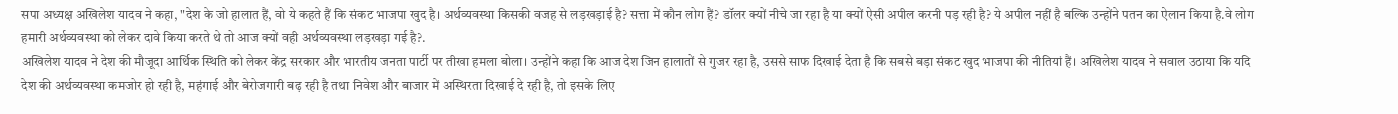सपा अध्यक्ष अखिलेश यादव ने कहा, "देश के जो हालात हैं, वो ये कहते हैं कि संकट भाजपा खुद है। अर्थव्यवस्था किसकी वजह से लड़खड़ाई है? सत्ता में कौन लोग हैं? डॉलर क्यों नीचे जा रहा है या क्यों ऐसी अपील करनी पड़ रही है? ये अपील नहीं है बल्कि उन्होंने पतन का ऐलान किया है.वे लोग हमारी अर्थव्यवस्था को लेकर दावे किया करते थे तो आज क्यों वही अर्थव्यवस्था लड़खड़ा गई है?.
अखिलेश यादव ने देश की मौजूदा आर्थिक स्थिति को लेकर केंद्र सरकार और भारतीय जनता पार्टी पर तीखा हमला बोला। उन्होंने कहा कि आज देश जिन हालातों से गुजर रहा है, उससे साफ दिखाई देता है कि सबसे बड़ा संकट खुद भाजपा की नीतियां हैं। अखिलेश यादव ने सवाल उठाया कि यदि देश की अर्थव्यवस्था कमजोर हो रही है, महंगाई और बेरोजगारी बढ़ रही है तथा निवेश और बाजार में अस्थिरता दिखाई दे रही है, तो इसके लिए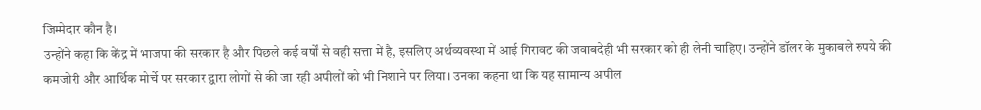जिम्मेदार कौन है।
उन्होंने कहा कि केंद्र में भाजपा की सरकार है और पिछले कई वर्षों से वही सत्ता में है, इसलिए अर्थव्यवस्था में आई गिरावट की जवाबदेही भी सरकार को ही लेनी चाहिए। उन्होंने डॉलर के मुकाबले रुपये की कमजोरी और आर्थिक मोर्चे पर सरकार द्वारा लोगों से की जा रही अपीलों को भी निशाने पर लिया। उनका कहना था कि यह सामान्य अपील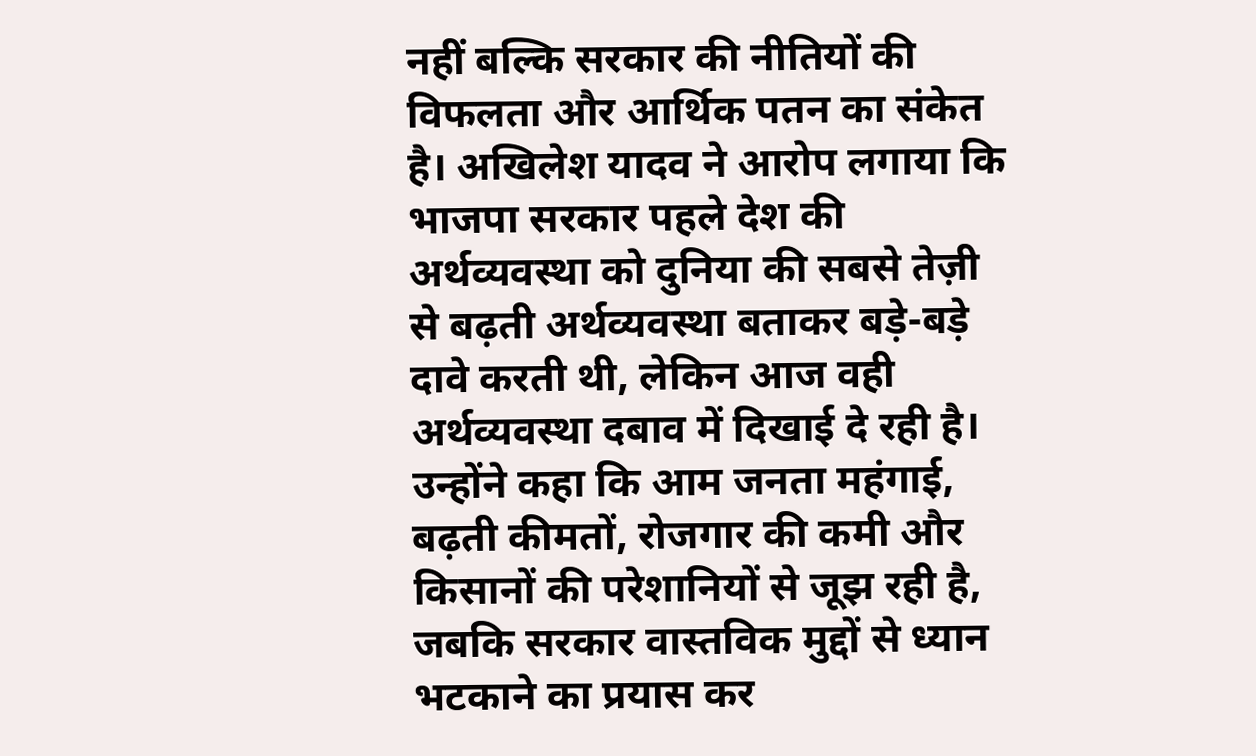नहीं बल्कि सरकार की नीतियों की विफलता और आर्थिक पतन का संकेत है। अखिलेश यादव ने आरोप लगाया कि भाजपा सरकार पहले देश की अर्थव्यवस्था को दुनिया की सबसे तेज़ी से बढ़ती अर्थव्यवस्था बताकर बड़े-बड़े दावे करती थी, लेकिन आज वही अर्थव्यवस्था दबाव में दिखाई दे रही है।
उन्होंने कहा कि आम जनता महंगाई, बढ़ती कीमतों, रोजगार की कमी और किसानों की परेशानियों से जूझ रही है, जबकि सरकार वास्तविक मुद्दों से ध्यान भटकाने का प्रयास कर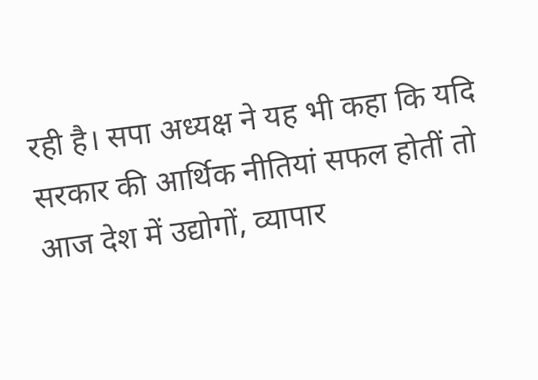रही है। सपा अध्यक्ष ने यह भी कहा कि यदि सरकार की आर्थिक नीतियां सफल होतीं तो आज देश में उद्योगों, व्यापार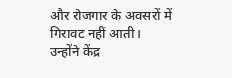और रोजगार के अवसरों में गिरावट नहीं आती।
उन्होंने केंद्र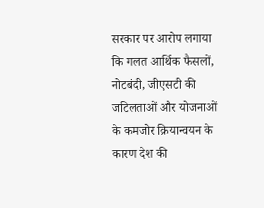सरकार पर आरोप लगाया कि गलत आर्थिक फैसलों, नोटबंदी, जीएसटी की जटिलताओं और योजनाओं के कमजोर क्रियान्वयन के कारण देश की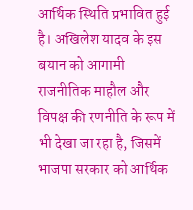आर्थिक स्थिति प्रभावित हुई है। अखिलेश यादव के इस बयान को आगामी राजनीतिक माहौल और विपक्ष की रणनीति के रूप में भी देखा जा रहा है, जिसमें भाजपा सरकार को आर्थिक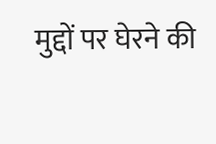मुद्दों पर घेरने की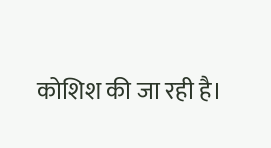कोशिश की जा रही है।